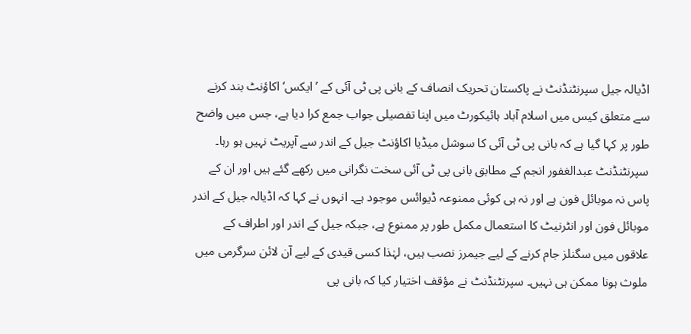اڈیالہ جیل سپرنٹنڈنٹ نے پاکستان تحریک انصاف کے بانی پی ٹی آئی کے ’ایکس‘ اکاؤنٹ بند کرنے سے متعلق کیس میں اسلام آباد ہائیکورٹ میں اپنا تفصیلی جواب جمع کرا دیا ہے، جس میں واضح طور پر کہا گیا ہے کہ بانی پی ٹی آئی کا سوشل میڈیا اکاؤنٹ جیل کے اندر سے آپریٹ نہیں ہو رہا۔ سپرنٹنڈنٹ عبدالغفور انجم کے مطابق بانی پی ٹی آئی سخت نگرانی میں رکھے گئے ہیں اور ان کے پاس نہ موبائل فون ہے اور نہ ہی کوئی ممنوعہ ڈیوائس موجود ہے۔ انہوں نے کہا کہ اڈیالہ جیل کے اندر موبائل فون اور انٹرنیٹ کا استعمال مکمل طور پر ممنوع ہے، جبکہ جیل کے اندر اور اطراف کے علاقوں میں سگنلز جام کرنے کے لیے جیمرز نصب ہیں، لہٰذا کسی قیدی کے لیے آن لائن سرگرمی میں ملوث ہونا ممکن ہی نہیں۔ سپرنٹنڈنٹ نے مؤقف اختیار کیا کہ بانی پی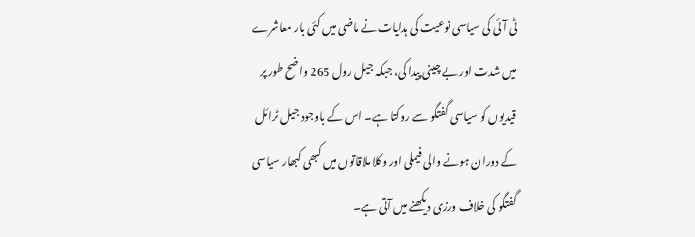ٹی آئی کی سیاسی نوعیت کی ہدایات نے ماضی میں کئی بار معاشرے میں شدت اور بے چینی پیدا کی، جبکہ جیل رول 265 واضح طور پر قیدیوں کو سیاسی گفتگو سے روکتا ہے۔ اس کے باوجود جیل ٹرائل کے دوران ہونے والی فیملی اور وکلا ملاقاتوں میں کبھی کبھار سیاسی گفتگو کی خلاف ورزی دیکھنے میں آتی ہے۔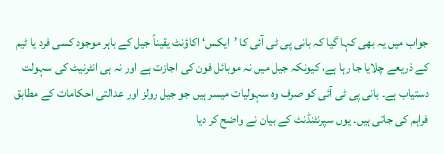جواب میں یہ بھی کہا گیا کہ بانی پی ٹی آئی کا ’ایکس‘ اکاؤنٹ یقیناً جیل کے باہر موجود کسی فرد یا ٹیم کے ذریعے چلایا جا رہا ہے، کیونکہ جیل میں نہ موبائل فون کی اجازت ہے اور نہ ہی انٹرنیٹ کی سہولت دستیاب ہے۔ بانی پی ٹی آئی کو صرف وہ سہولیات میسر ہیں جو جیل رولز اور عدالتی احکامات کے مطابق فراہم کی جاتی ہیں۔ یوں سپرنٹنڈنٹ کے بیان نے واضح کر دیا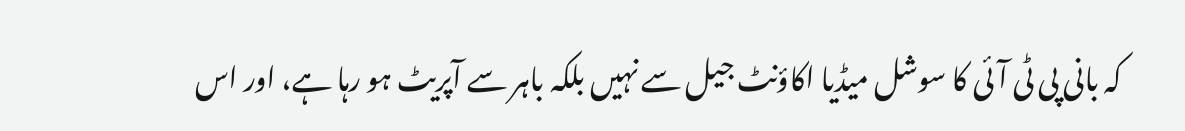کہ بانی پی ٹی آئی کا سوشل میڈیا اکاؤنٹ جیل سے نہیں بلکہ باہر سے آپریٹ ہو رہا ہے، اور اس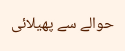حوالے سے پھیلائی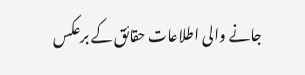جانے والی اطلاعات حقائق کے برعکس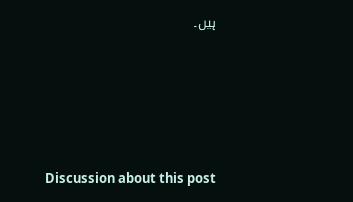ہیں۔







Discussion about this post